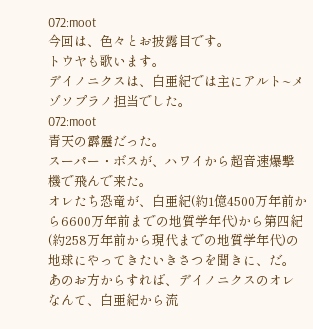072:moot
今回は、色々とお披露目です。
トウヤも歌います。
デイノニクスは、白亜紀では主にアルト~メゾソプラノ担当でした。
072:moot
青天の霹靂だった。
スーパー・ボスが、ハワイから超音速爆撃機で飛んで来た。
オレたち恐竜が、白亜紀(約1億4500万年前から6600万年前までの地質学年代)から第四紀(約258万年前から現代までの地質学年代)の地球にやってきたいきさつを聞きに、だ。
あのお方からすれば、デイノニクスのオレなんて、白亜紀から流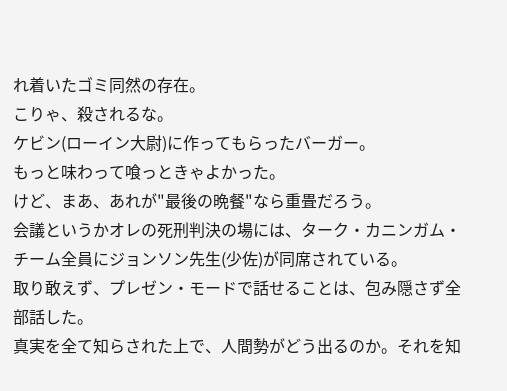れ着いたゴミ同然の存在。
こりゃ、殺されるな。
ケビン(ローイン大尉)に作ってもらったバーガー。
もっと味わって喰っときゃよかった。
けど、まあ、あれが"最後の晩餐"なら重畳だろう。
会議というかオレの死刑判決の場には、ターク・カニンガム・チーム全員にジョンソン先生(少佐)が同席されている。
取り敢えず、プレゼン・モードで話せることは、包み隠さず全部話した。
真実を全て知らされた上で、人間勢がどう出るのか。それを知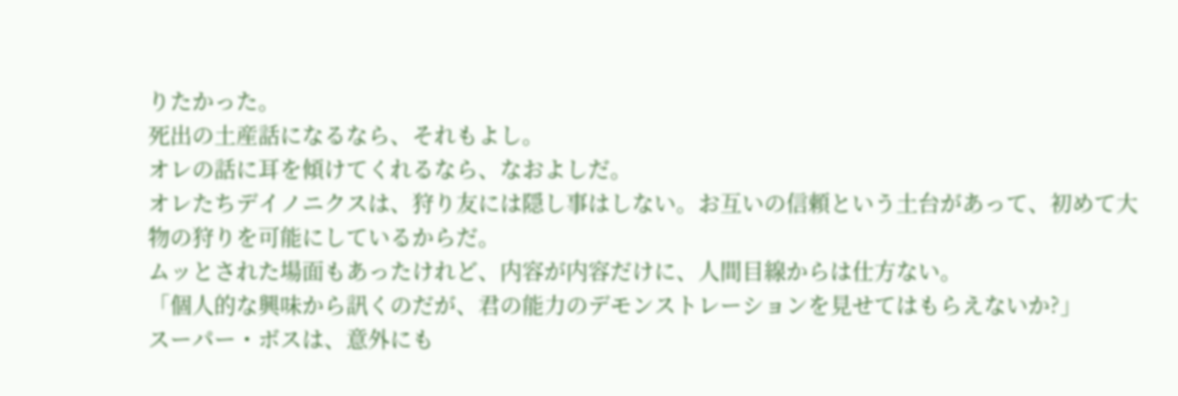りたかった。
死出の土産話になるなら、それもよし。
オレの話に耳を傾けてくれるなら、なおよしだ。
オレたちデイノニクスは、狩り友には隠し事はしない。お互いの信頼という土台があって、初めて大物の狩りを可能にしているからだ。
ムッとされた場面もあったけれど、内容が内容だけに、人間目線からは仕方ない。
「個人的な興味から訊くのだが、君の能力のデモンストレーションを見せてはもらえないか?」
スーパー・ボスは、意外にも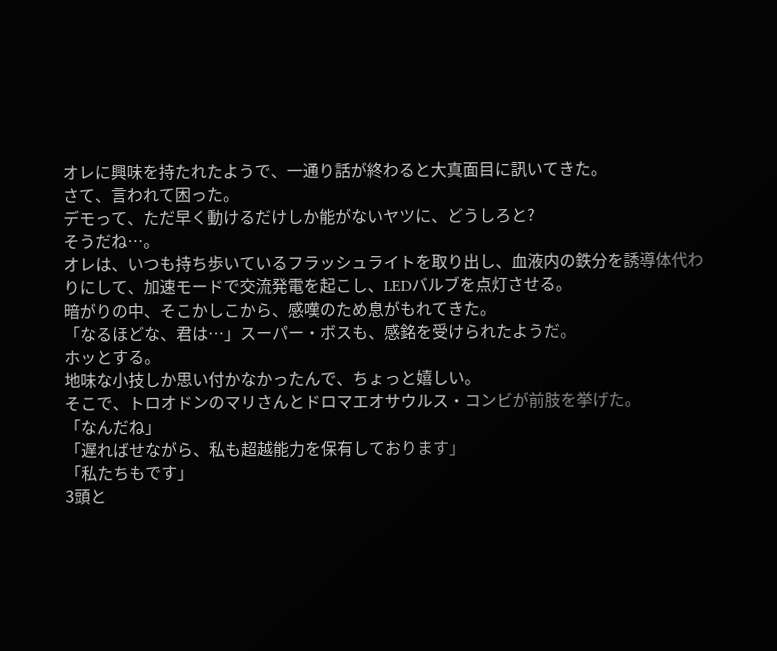オレに興味を持たれたようで、一通り話が終わると大真面目に訊いてきた。
さて、言われて困った。
デモって、ただ早く動けるだけしか能がないヤツに、どうしろと?
そうだね…。
オレは、いつも持ち歩いているフラッシュライトを取り出し、血液内の鉄分を誘導体代わりにして、加速モードで交流発電を起こし、LEDバルブを点灯させる。
暗がりの中、そこかしこから、感嘆のため息がもれてきた。
「なるほどな、君は…」スーパー・ボスも、感銘を受けられたようだ。
ホッとする。
地味な小技しか思い付かなかったんで、ちょっと嬉しい。
そこで、トロオドンのマリさんとドロマエオサウルス・コンビが前肢を挙げた。
「なんだね」
「遅ればせながら、私も超越能力を保有しております」
「私たちもです」
3頭と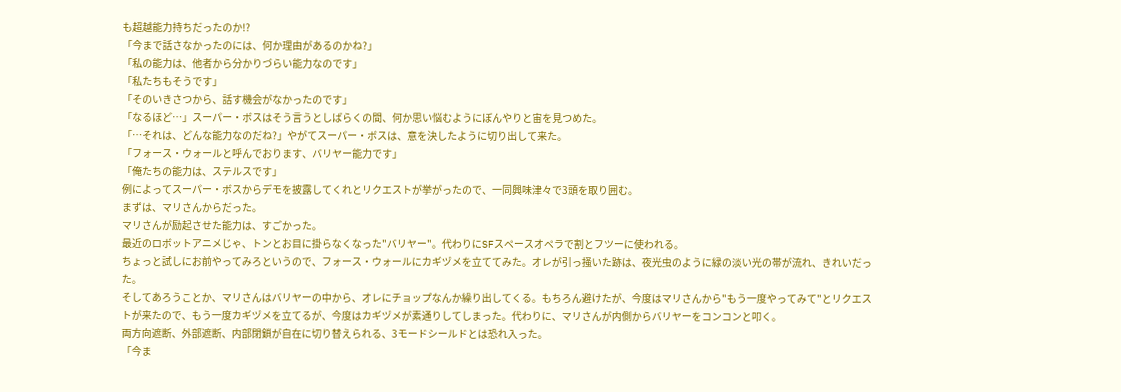も超越能力持ちだったのか!?
「今まで話さなかったのには、何か理由があるのかね?」
「私の能力は、他者から分かりづらい能力なのです」
「私たちもそうです」
「そのいきさつから、話す機会がなかったのです」
「なるほど…」スーパー・ボスはそう言うとしばらくの間、何か思い悩むようにぼんやりと宙を見つめた。
「…それは、どんな能力なのだね?」やがてスーパー・ボスは、意を決したように切り出して来た。
「フォース・ウォールと呼んでおります、バリヤー能力です」
「俺たちの能力は、ステルスです」
例によってスーパー・ボスからデモを披露してくれとリクエストが挙がったので、一同興味津々で3頭を取り囲む。
まずは、マリさんからだった。
マリさんが励起させた能力は、すごかった。
最近のロボットアニメじゃ、トンとお目に掛らなくなった"バリヤー"。代わりにSFスペースオペラで割とフツーに使われる。
ちょっと試しにお前やってみろというので、フォース・ウォールにカギヅメを立ててみた。オレが引っ掻いた跡は、夜光虫のように緑の淡い光の帯が流れ、きれいだった。
そしてあろうことか、マリさんはバリヤーの中から、オレにチョップなんか繰り出してくる。もちろん避けたが、今度はマリさんから"もう一度やってみて"とリクエストが来たので、もう一度カギヅメを立てるが、今度はカギヅメが素通りしてしまった。代わりに、マリさんが内側からバリヤーをコンコンと叩く。
両方向遮断、外部遮断、内部閉鎖が自在に切り替えられる、3モードシールドとは恐れ入った。
「今ま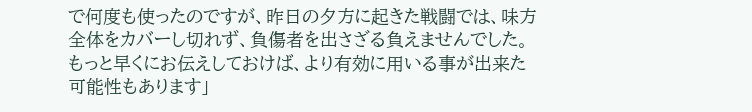で何度も使ったのですが、昨日の夕方に起きた戦闘では、味方全体をカバーし切れず、負傷者を出さざる負えませんでした。
もっと早くにお伝えしておけば、より有効に用いる事が出来た可能性もあります」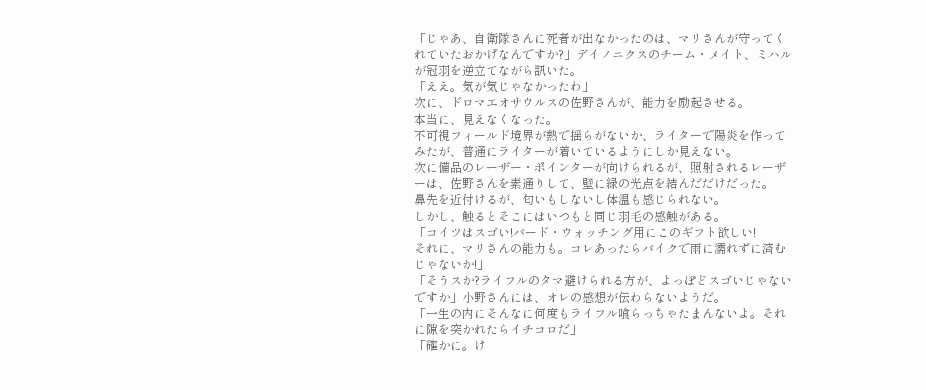「じゃあ、自衛隊さんに死者が出なかったのは、マリさんが守ってくれていたおかげなんですか?」デイノニクスのチーム・メイト、ミハルが冠羽を逆立てながら訊いた。
「ええ。気が気じゃなかったわ」
次に、ドロマエオサウルスの佐野さんが、能力を励起させる。
本当に、見えなくなった。
不可視フィールド境界が熱で揺らがないか、ライターで陽炎を作ってみたが、普通にライターが着いているようにしか見えない。
次に備品のレーザー・ポインターが向けられるが、照射されるレーザーは、佐野さんを素通りして、壁に緑の光点を結んだだけだった。
鼻先を近付けるが、匂いもしないし体温も感じられない。
しかし、触るとそこにはいつもと同じ羽毛の感触がある。
「コイツはスゴい!バード・ウォッチング用にこのギフト欲しい!
それに、マリさんの能力も。コレあったらバイクで雨に濡れずに済むじゃないか!」
「そうスか?ライフルのタマ避けられる方が、よっぽどスゴいじゃないですか」小野さんには、オレの感想が伝わらないようだ。
「一生の内にそんなに何度もライフル喰らっちゃたまんないよ。それに隙を突かれたらイチコロだ」
「確かに。け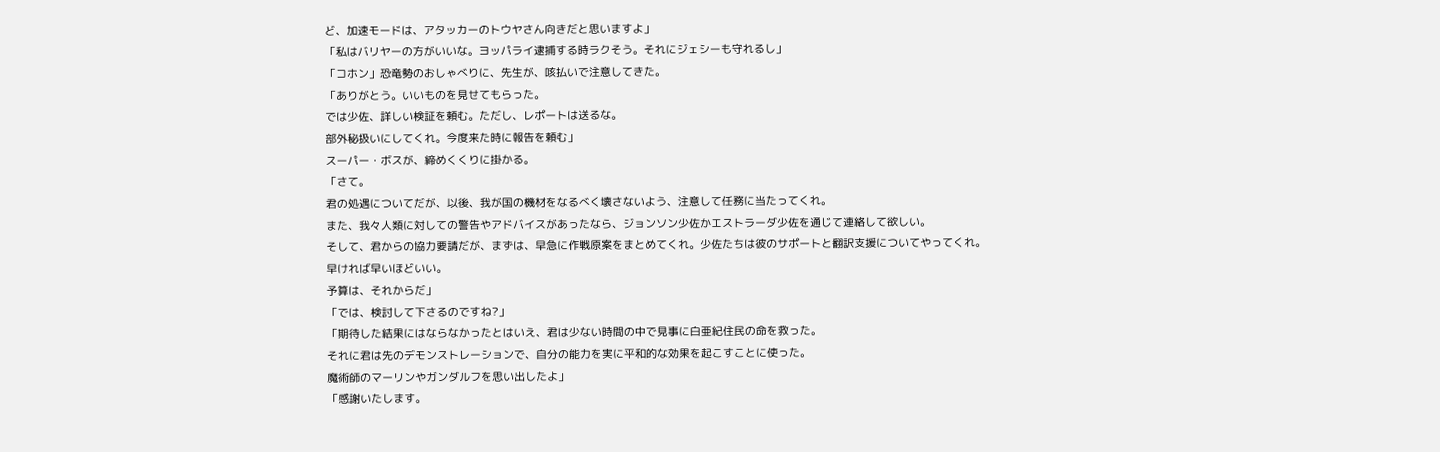ど、加速モードは、アタッカーのトウヤさん向きだと思いますよ」
「私はバリヤーの方がいいな。ヨッパライ逮捕する時ラクそう。それにジェシーも守れるし」
「コホン」恐竜勢のおしゃべりに、先生が、咳払いで注意してきた。
「ありがとう。いいものを見せてもらった。
では少佐、詳しい検証を頼む。ただし、レポートは送るな。
部外秘扱いにしてくれ。今度来た時に報告を頼む」
スーパー・ボスが、締めくくりに掛かる。
「さて。
君の処遇についてだが、以後、我が国の機材をなるべく壊さないよう、注意して任務に当たってくれ。
また、我々人類に対しての警告やアドバイスがあったなら、ジョンソン少佐かエストラーダ少佐を通じて連絡して欲しい。
そして、君からの協力要請だが、まずは、早急に作戦原案をまとめてくれ。少佐たちは彼のサポートと翻訳支援についてやってくれ。
早ければ早いほどいい。
予算は、それからだ」
「では、検討して下さるのですね?」
「期待した結果にはならなかったとはいえ、君は少ない時間の中で見事に白亜紀住民の命を救った。
それに君は先のデモンストレーションで、自分の能力を実に平和的な効果を起こすことに使った。
魔術師のマーリンやガンダルフを思い出したよ」
「感謝いたします。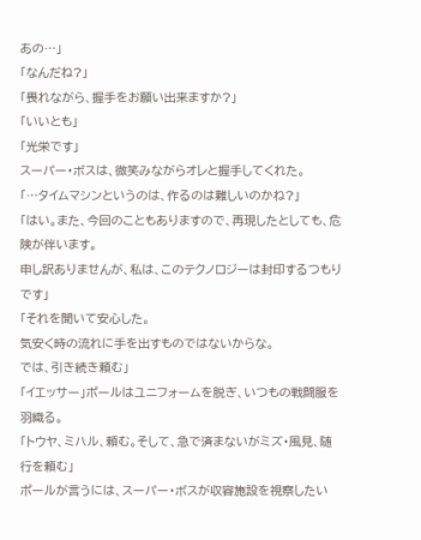あの…」
「なんだね?」
「畏れながら、握手をお願い出来ますか?」
「いいとも」
「光栄です」
スーパー・ボスは、微笑みながらオレと握手してくれた。
「…タイムマシンというのは、作るのは難しいのかね?」
「はい。また、今回のこともありますので、再現したとしても、危険が伴います。
申し訳ありませんが、私は、このテクノロジーは封印するつもりです」
「それを聞いて安心した。
気安く時の流れに手を出すものではないからな。
では、引き続き頼む」
「イエッサー」ポールはユニフォームを脱ぎ、いつもの戦闘服を羽織る。
「トウヤ、ミハル、頼む。そして、急で済まないがミズ・風見、随行を頼む」
ポールが言うには、スーパー・ボスが収容施設を視察したい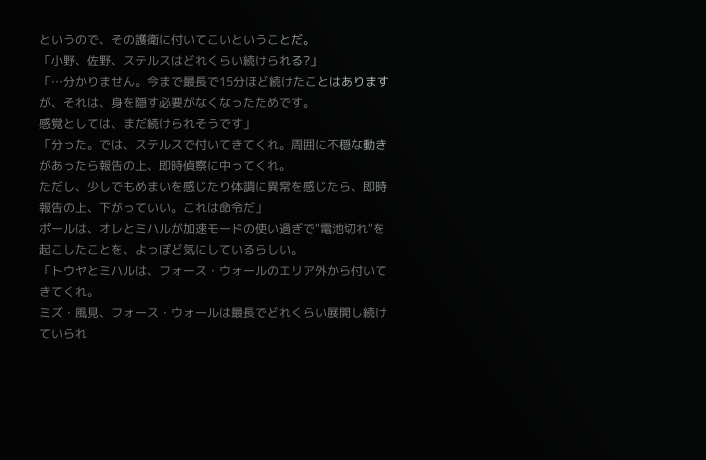というので、その護衛に付いてこいということだ。
「小野、佐野、ステルスはどれくらい続けられる?」
「…分かりません。今まで最長で15分ほど続けたことはありますが、それは、身を隠す必要がなくなったためです。
感覚としては、まだ続けられそうです」
「分った。では、ステルスで付いてきてくれ。周囲に不穏な動きがあったら報告の上、即時偵察に中ってくれ。
ただし、少しでもめまいを感じたり体調に異常を感じたら、即時報告の上、下がっていい。これは命令だ」
ポールは、オレとミハルが加速モードの使い過ぎで"電池切れ"を起こしたことを、よっぽど気にしているらしい。
「トウヤとミハルは、フォース・ウォールのエリア外から付いてきてくれ。
ミズ・風見、フォース・ウォールは最長でどれくらい展開し続けていられ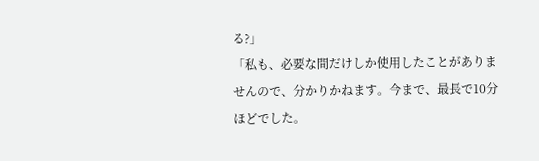る?」
「私も、必要な間だけしか使用したことがありませんので、分かりかねます。今まで、最長で10分ほどでした。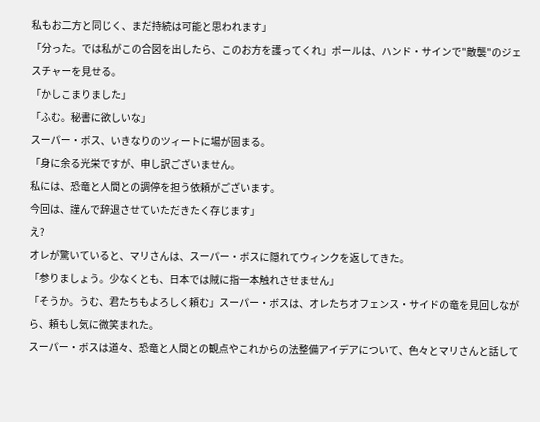私もお二方と同じく、まだ持続は可能と思われます」
「分った。では私がこの合図を出したら、このお方を護ってくれ」ポールは、ハンド・サインで"敵襲"のジェスチャーを見せる。
「かしこまりました」
「ふむ。秘書に欲しいな」
スーパー・ボス、いきなりのツィートに場が固まる。
「身に余る光栄ですが、申し訳ございません。
私には、恐竜と人間との調停を担う依頼がございます。
今回は、謹んで辞退させていただきたく存じます」
え?
オレが驚いていると、マリさんは、スーパー・ボスに隠れてウィンクを返してきた。
「参りましょう。少なくとも、日本では賊に指一本触れさせません」
「そうか。うむ、君たちもよろしく頼む」スーパー・ボスは、オレたちオフェンス・サイドの竜を見回しながら、頼もし気に微笑まれた。
スーパー・ボスは道々、恐竜と人間との観点やこれからの法整備アイデアについて、色々とマリさんと話して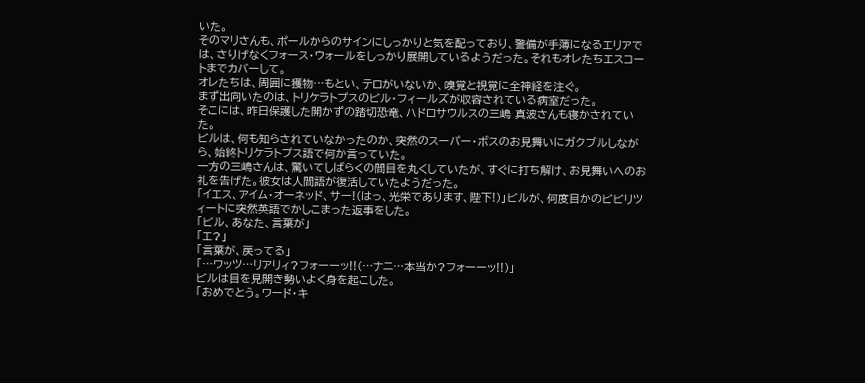いた。
そのマリさんも、ポールからのサインにしっかりと気を配っており、警備が手薄になるエリアでは、さりげなくフォース・ウォールをしっかり展開しているようだった。それもオレたちエスコートまでカバーして。
オレたちは、周囲に獲物…もとい、テロがいないか、嗅覚と視覚に全神経を注ぐ。
まず出向いたのは、トリケラトプスのビル・フィールズが収容されている病室だった。
そこには、昨日保護した開かずの踏切恐竜、ハドロサウルスの三嶋 真波さんも寝かされていた。
ビルは、何も知らされていなかったのか、突然のスーパー・ボスのお見舞いにガクブルしながら、始終トリケラトプス語で何か言っていた。
一方の三嶋さんは、驚いてしばらくの間目を丸くしていたが、すぐに打ち解け、お見舞いへのお礼を告げた。彼女は人間語が復活していたようだった。
「イエス、アイム・オーネッド、サー!(はっ、光栄であります、陛下!)」ビルが、何度目かのビビリツィートに突然英語でかしこまった返事をした。
「ビル、あなた、言葉が」
「エ?」
「言葉が、戻ってる」
「…ワッツ…リアリィ?フォーーッ!!(…ナニ…本当か?フォーーッ!!)」
ビルは目を見開き勢いよく身を起こした。
「おめでとう。ワード・キ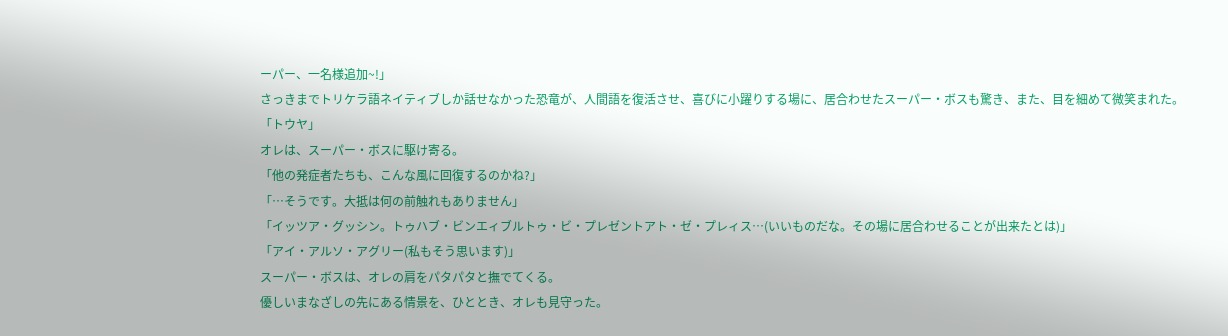ーパー、一名様追加~!」
さっきまでトリケラ語ネイティブしか話せなかった恐竜が、人間語を復活させ、喜びに小躍りする場に、居合わせたスーパー・ボスも驚き、また、目を細めて微笑まれた。
「トウヤ」
オレは、スーパー・ボスに駆け寄る。
「他の発症者たちも、こんな風に回復するのかね?」
「…そうです。大抵は何の前触れもありません」
「イッツア・グッシン。トゥハブ・ビンエィブルトゥ・ビ・プレゼントアト・ゼ・プレィス…(いいものだな。その場に居合わせることが出来たとは)」
「アイ・アルソ・アグリー(私もそう思います)」
スーパー・ボスは、オレの肩をパタパタと撫でてくる。
優しいまなざしの先にある情景を、ひととき、オレも見守った。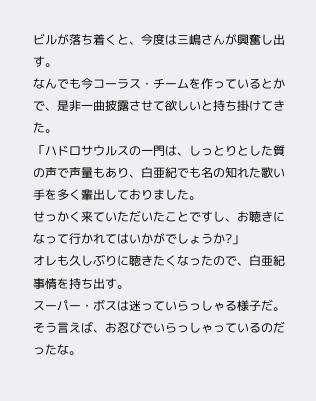ビルが落ち着くと、今度は三嶋さんが興奮し出す。
なんでも今コーラス・チームを作っているとかで、是非一曲披露させて欲しいと持ち掛けてきた。
「ハドロサウルスの一門は、しっとりとした質の声で声量もあり、白亜紀でも名の知れた歌い手を多く輩出しておりました。
せっかく来ていただいたことですし、お聴きになって行かれてはいかがでしょうか?」
オレも久しぶりに聴きたくなったので、白亜紀事情を持ち出す。
スーパー・ボスは迷っていらっしゃる様子だ。
そう言えば、お忍びでいらっしゃっているのだったな。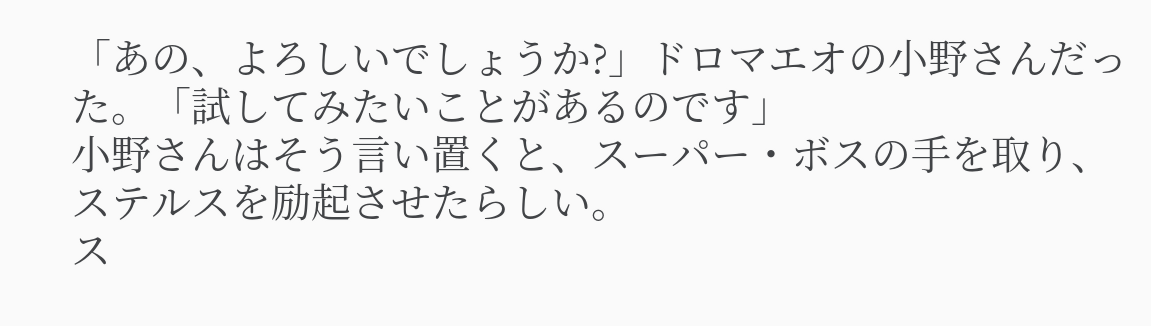「あの、よろしいでしょうか?」ドロマエオの小野さんだった。「試してみたいことがあるのです」
小野さんはそう言い置くと、スーパー・ボスの手を取り、ステルスを励起させたらしい。
ス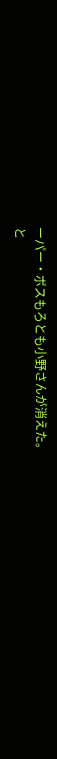ーパー・ボスもろとも小野さんが消えた。
と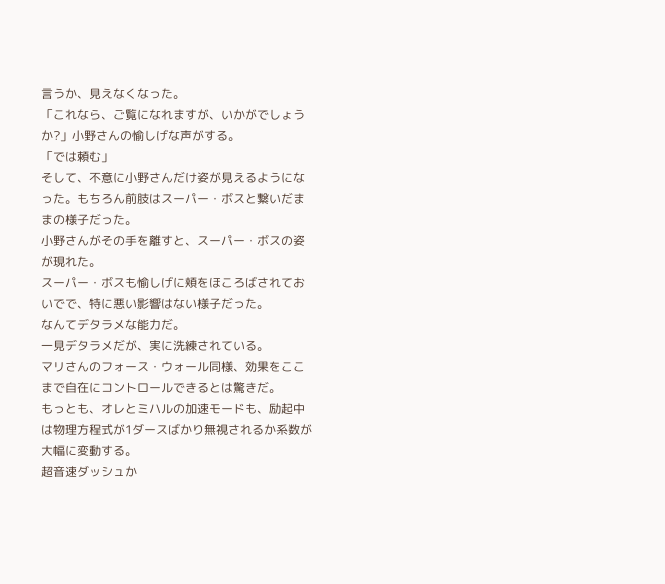言うか、見えなくなった。
「これなら、ご覧になれますが、いかがでしょうか?」小野さんの愉しげな声がする。
「では頼む」
そして、不意に小野さんだけ姿が見えるようになった。もちろん前肢はスーパー・ボスと繋いだままの様子だった。
小野さんがその手を離すと、スーパー・ボスの姿が現れた。
スーパー・ボスも愉しげに頬をほころばされておいでで、特に悪い影響はない様子だった。
なんてデタラメな能力だ。
一見デタラメだが、実に洗練されている。
マリさんのフォース・ウォール同様、効果をここまで自在にコントロールできるとは驚きだ。
もっとも、オレとミハルの加速モードも、励起中は物理方程式が1ダースばかり無視されるか系数が大幅に変動する。
超音速ダッシュか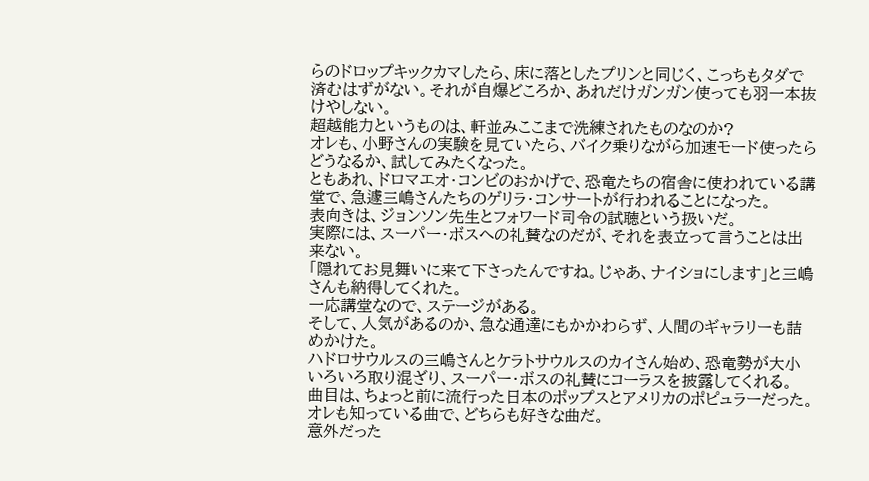らのドロップキックカマしたら、床に落としたプリンと同じく、こっちもタダで済むはずがない。それが自爆どころか、あれだけガンガン使っても羽一本抜けやしない。
超越能力というものは、軒並みここまで洗練されたものなのか?
オレも、小野さんの実験を見ていたら、バイク乗りながら加速モード使ったらどうなるか、試してみたくなった。
ともあれ、ドロマエオ・コンビのおかげで、恐竜たちの宿舎に使われている講堂で、急遽三嶋さんたちのゲリラ・コンサートが行われることになった。
表向きは、ジョンソン先生とフォワード司令の試聴という扱いだ。
実際には、スーパー・ボスへの礼賛なのだが、それを表立って言うことは出来ない。
「隠れてお見舞いに来て下さったんですね。じゃあ、ナイショにします」と三嶋さんも納得してくれた。
一応講堂なので、ステージがある。
そして、人気があるのか、急な通達にもかかわらず、人間のギャラリーも詰めかけた。
ハドロサウルスの三嶋さんとケラトサウルスのカイさん始め、恐竜勢が大小いろいろ取り混ざり、スーパー・ボスの礼賛にコーラスを披露してくれる。
曲目は、ちょっと前に流行った日本のポップスとアメリカのポピュラーだった。オレも知っている曲で、どちらも好きな曲だ。
意外だった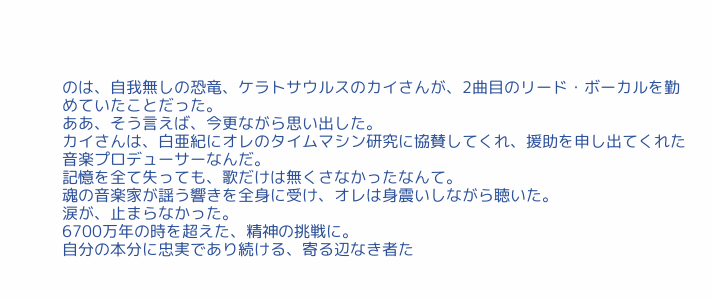のは、自我無しの恐竜、ケラトサウルスのカイさんが、2曲目のリード・ボーカルを勤めていたことだった。
ああ、そう言えば、今更ながら思い出した。
カイさんは、白亜紀にオレのタイムマシン研究に協賛してくれ、援助を申し出てくれた音楽プロデューサーなんだ。
記憶を全て失っても、歌だけは無くさなかったなんて。
魂の音楽家が謡う響きを全身に受け、オレは身震いしながら聴いた。
涙が、止まらなかった。
6700万年の時を超えた、精神の挑戦に。
自分の本分に忠実であり続ける、寄る辺なき者た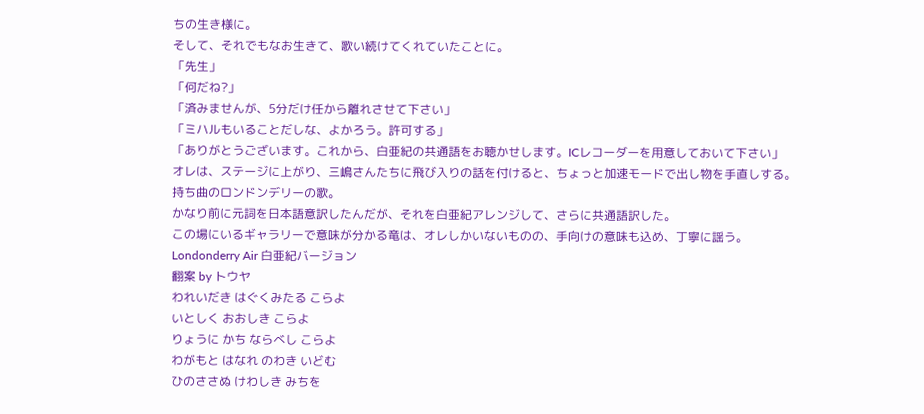ちの生き様に。
そして、それでもなお生きて、歌い続けてくれていたことに。
「先生」
「何だね?」
「済みませんが、5分だけ任から離れさせて下さい」
「ミハルもいることだしな、よかろう。許可する」
「ありがとうございます。これから、白亜紀の共通語をお聴かせします。ICレコーダーを用意しておいて下さい」
オレは、ステージに上がり、三嶋さんたちに飛び入りの話を付けると、ちょっと加速モードで出し物を手直しする。
持ち曲のロンドンデリーの歌。
かなり前に元詞を日本語意訳したんだが、それを白亜紀アレンジして、さらに共通語訳した。
この場にいるギャラリーで意味が分かる竜は、オレしかいないものの、手向けの意味も込め、丁寧に謡う。
Londonderry Air 白亜紀バージョン
翻案 by トウヤ
われいだき はぐくみたる こらよ
いとしく おおしき こらよ
りょうに かち ならべし こらよ
わがもと はなれ のわき いどむ
ひのささぬ けわしき みちを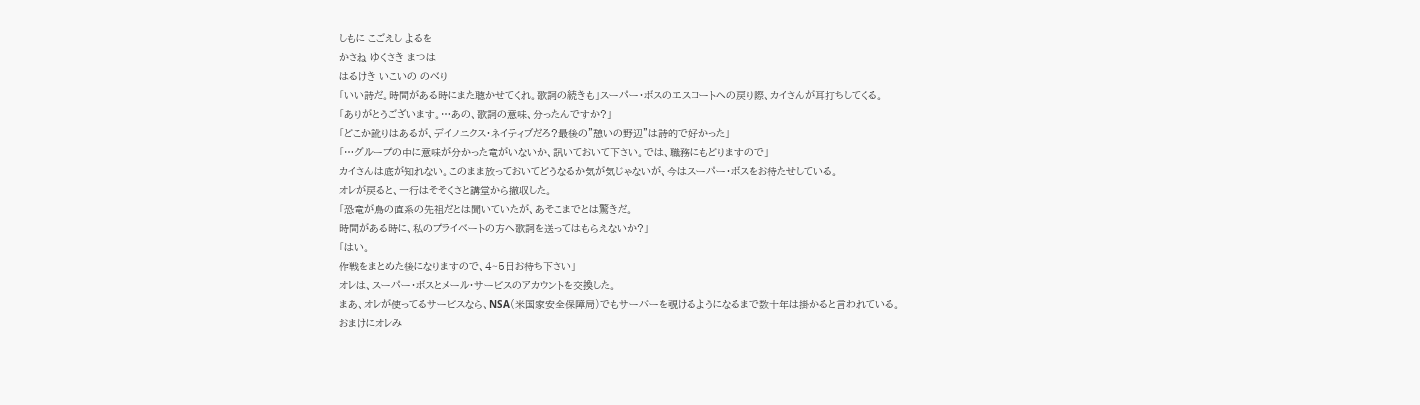しもに こごえし よるを
かさね ゆくさき まつは
はるけき いこいの のべり
「いい詩だ。時間がある時にまた聴かせてくれ。歌詞の続きも」スーパー・ボスのエスコートへの戻り際、カイさんが耳打ちしてくる。
「ありがとうございます。…あの、歌詞の意味、分ったんですか?」
「どこか訛りはあるが、デイノニクス・ネイティブだろ?最後の"憩いの野辺"は詩的で好かった」
「…グループの中に意味が分かった竜がいないか、訊いておいて下さい。では、職務にもどりますので」
カイさんは底が知れない。このまま放っておいてどうなるか気が気じゃないが、今はスーパー・ボスをお待たせしている。
オレが戻ると、一行はそそくさと講堂から撤収した。
「恐竜が鳥の直系の先祖だとは聞いていたが、あそこまでとは驚きだ。
時間がある時に、私のプライベートの方へ歌詞を送ってはもらえないか?」
「はい。
作戦をまとめた後になりますので、4~5日お待ち下さい」
オレは、スーパー・ボスとメール・サービスのアカウントを交換した。
まあ、オレが使ってるサービスなら、NSA(米国家安全保障局)でもサーバーを覗けるようになるまで数十年は掛かると言われている。
おまけにオレみ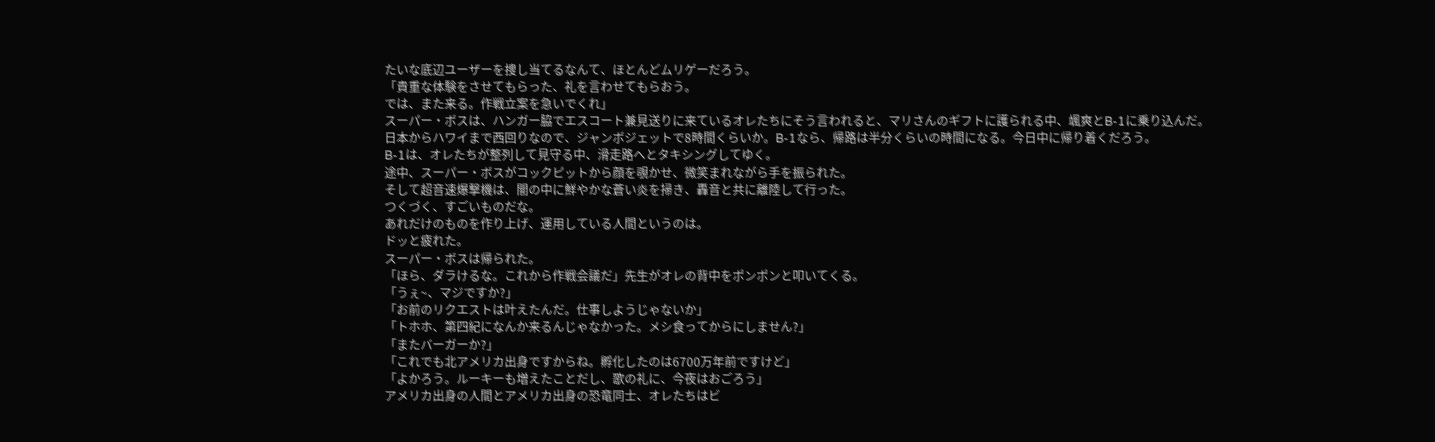たいな底辺ユーザーを捜し当てるなんて、ほとんどムリゲーだろう。
「貴重な体験をさせてもらった、礼を言わせてもらおう。
では、また来る。作戦立案を急いでくれ」
スーパー・ボスは、ハンガー脇でエスコート兼見送りに来ているオレたちにそう言われると、マリさんのギフトに護られる中、颯爽とB-1に乗り込んだ。
日本からハワイまで西回りなので、ジャンボジェットで8時間くらいか。B-1なら、帰路は半分くらいの時間になる。今日中に帰り着くだろう。
B-1は、オレたちが整列して見守る中、滑走路へとタキシングしてゆく。
途中、スーパー・ボスがコックピットから顔を覗かせ、微笑まれながら手を振られた。
そして超音速爆撃機は、闇の中に鮮やかな蒼い炎を掃き、轟音と共に離陸して行った。
つくづく、すごいものだな。
あれだけのものを作り上げ、運用している人間というのは。
ドッと疲れた。
スーパー・ボスは帰られた。
「ほら、ダラけるな。これから作戦会議だ」先生がオレの背中をポンポンと叩いてくる。
「うぇ~、マジですか?」
「お前のリクエストは叶えたんだ。仕事しようじゃないか」
「トホホ、第四紀になんか来るんじゃなかった。メシ食ってからにしません?」
「またバーガーか?」
「これでも北アメリカ出身ですからね。孵化したのは6700万年前ですけど」
「よかろう。ルーキーも増えたことだし、歌の礼に、今夜はおごろう」
アメリカ出身の人間とアメリカ出身の恐竜同士、オレたちはビ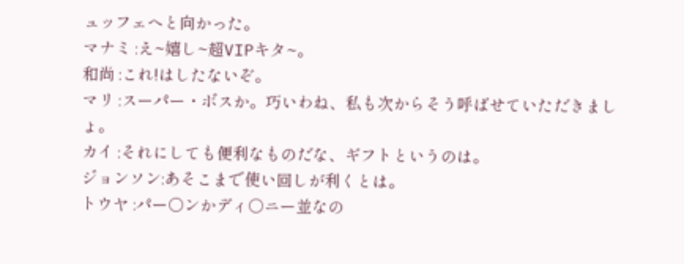ュッフェへと向かった。
マナミ :え~嬉し~超VIPキタ~。
和尚 :これ!はしたないぞ。
マリ :スーパー・ボスか。巧いわね、私も次からそう呼ばせていただきましょ。
カイ :それにしても便利なものだな、ギフトというのは。
ジョンソン:あそこまで使い回しが利くとは。
トウヤ :パー○ンかディ○ニー並なの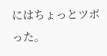にはちょっとツボった。